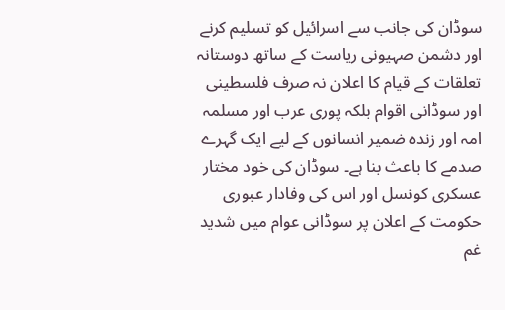سوڈان کی جانب سے اسرائیل کو تسلیم کرنے اور دشمن صہیونی ریاست کے ساتھ دوستانہ تعلقات کے قیام کا اعلان نہ صرف فلسطینی اور سوڈانی اقوام بلکہ پوری عرب اور مسلمہ امہ اور زندہ ضمیر انسانوں کے لیے ایک گہرے صدمے کا باعث بنا ہے۔ سوڈان کی خود مختار عسکری کونسل اور اس کی وفادار عبوری حکومت کے اعلان پر سوڈانی عوام میں شدید غم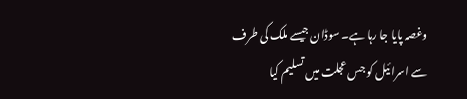وغصہ پایا جا رہا ہے۔ سوڈان جیسے ملک کی طرف سے اسرائیل کو جس عجلت میں تسلیم کیا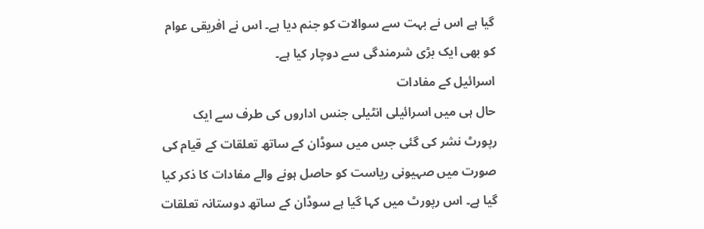گیا ہے اس نے بہت سے سوالات کو جنم دیا ہے۔ اس نے افریقی عوام کو بھی ایک بڑی شرمندگی سے دوچار کیا ہے۔
اسرائیل کے مفادات
حال ہی میں اسرائیلی انٹیلی جنس اداروں کی طرف سے ایک رپورٹ نشر کی گئی جس میں سوڈان کے ساتھ تعلقات کے قیام کی صورت میں صہیونی ریاست کو حاصل ہونے والے مفادات کا ذکر کیا گیا ہے۔ اس رپورٹ میں کہا گیا ہے سوڈان کے ساتھ دوستانہ تعلقات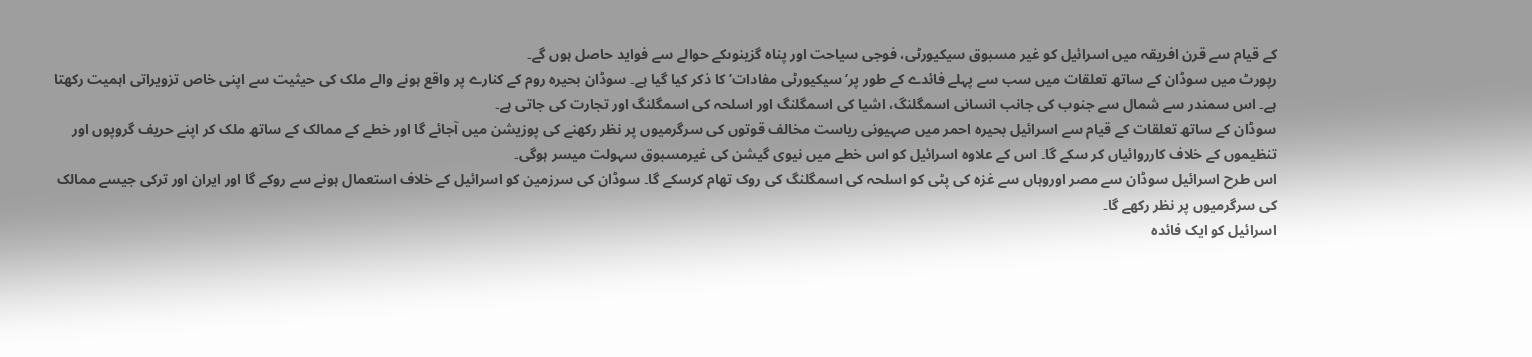کے قیام سے قرن افریقہ میں اسرائیل کو غیر مسبوق سیکیورٹی، فوجی سیاحت اور پناہ گزینوںکے حوالے سے فواید حاصل ہوں گے۔
رپورٹ میں سوڈان کے ساتھ تعلقات میں سب سے پہلے فائدے کے طور پر’سیکیورٹی مفادات’ کا ذکر کیا گیا ہے۔ سوڈان بحیرہ روم کے کنارے پر واقع ہونے والے ملک کی حیثیت سے اپنی خاص تزویراتی اہمیت رکھتا ہے۔ اس سمندر سے شمال سے جنوب کی جانب انسانی اسمگلنگ، اشیا کی اسمگلنگ اور اسلحہ کی اسمگلنگ اور تجارت کی جاتی ہے۔
سوڈان کے ساتھ تعلقات کے قیام سے اسرائیل بحیرہ احمر میں صہیونی ریاست مخالف قوتوں کی سرگرمیوں پر نظر رکھنے کی پوزیشن میں آجائے گا اور خطے کے ممالک کے ساتھ ملک کر اپنے حریف گروپوں اور تنظیموں کے خلاف کارروائیاں کر سکے گا۔ اس کے علاوہ اسرائیل کو اس خطے میں نیوی گیشن کی غیرمسبوق سہولت میسر ہوگی۔
اس طرح اسرائیل سوڈان سے مصر اوروہاں سے غزہ کی پٹی کو اسلحہ کی اسمگلنگ کی روک تھام کرسکے گا۔ سوڈان کی سرزمین کو اسرائیل کے خلاف استعمال ہونے سے روکے گا اور ایران اور ترکی جیسے ممالک کی سرگرمیوں پر نظر رکھے گا۔
اسرائیل کو ایک فائدہ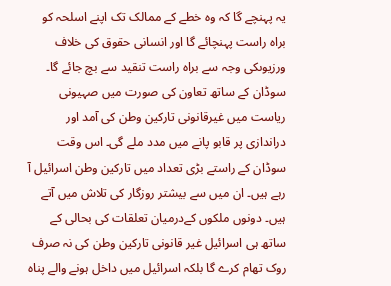یہ پہنچے گا کہ وہ خطے کے ممالک تک اپنے اسلحہ کو براہ راست پہنچائے گا اور انسانی حقوق کی خلاف ورزیوںکی وجہ سے براہ راست تنقید سے بچ جائے گا۔
سوڈان کے ساتھ تعاون کی صورت میں صہیونی ریاست میں غیرقانونی تارکین وطن کی آمد اور دراندازی پر قابو پانے میں مدد ملے گی۔ اس وقت سوڈان کے راستے بڑی تعداد میں تارکین وطن اسرائیل آ رہے ہیں۔ ان میں سے بیشتر روزگار کی تلاش میں آتے ہیں۔ دونوں ملکوں کےدرمیان تعلقات کی بحالی کے ساتھ ہی اسرائیل غیر قانونی تارکین وطن کی نہ صرف روک تھام کرے گا بلکہ اسرائیل میں داخل ہونے والے پناہ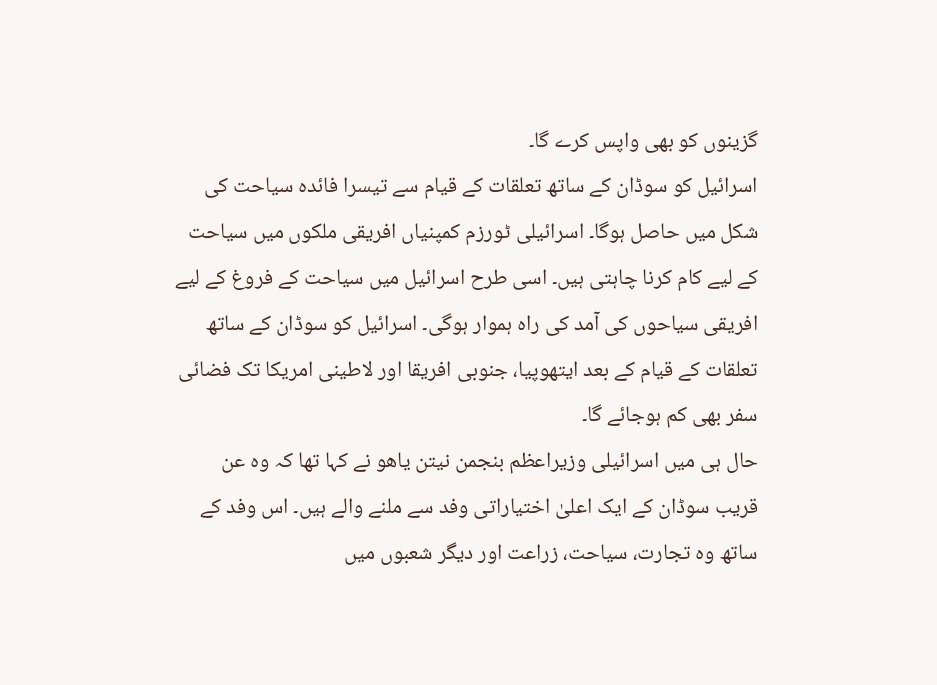گزینوں کو بھی واپس کرے گا۔
اسرائیل کو سوڈان کے ساتھ تعلقات کے قیام سے تیسرا فائدہ سیاحت کی شکل میں حاصل ہوگا۔ اسرائیلی ٹورزم کمپنیاں افریقی ملکوں میں سیاحت کے لیے کام کرنا چاہتی ہیں۔ اسی طرح اسرائیل میں سیاحت کے فروغ کے لیے افریقی سیاحوں کی آمد کی راہ ہموار ہوگی۔ اسرائیل کو سوڈان کے ساتھ تعلقات کے قیام کے بعد ایتھوپیا، جنوبی افریقا اور لاطینی امریکا تک فضائی سفر بھی کم ہوجائے گا۔
حال ہی میں اسرائیلی وزیراعظم بنجمن نیتن یاھو نے کہا تھا کہ وہ عن قریب سوڈان کے ایک اعلیٰ اختیاراتی وفد سے ملنے والے ہیں۔ اس وفد کے ساتھ وہ تجارت، سیاحت، زراعت اور دیگر شعبوں میں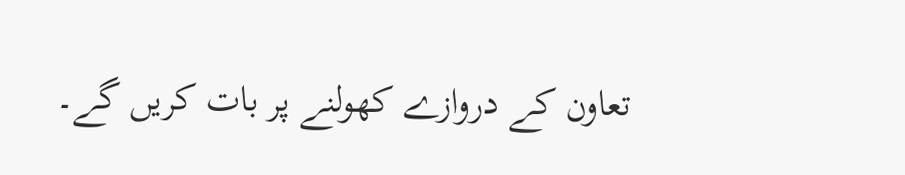تعاون کے دروازے کھولنے پر بات کریں گے۔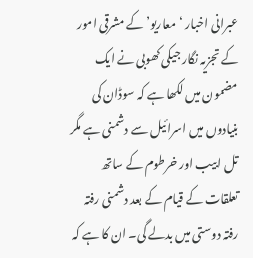عبرانی اخبار ‘معاریو’ کے مشرقی امور کے تجزیہ نگار جیکی کھوبی نے ایک مضمون میں لکھا ہے کہ سوڈان کی بنیادوں میں اسرائیل سے دشمنی ہے مگر تل ابیب اور خرطوم کے ساتھ تعلقات کے قیام کے بعد دشمنی رفتہ رفتہ دوستی میں بدلے گی۔ ان کا ہے کہ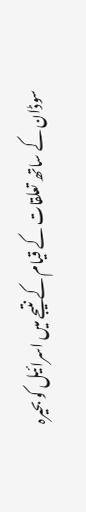سوڈان کے ساتھ تعلقات کے قیام کے نتیجے میں اسرائیل کو بحیرہ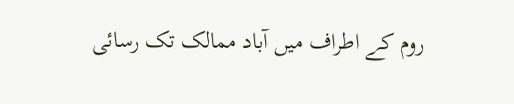روم کے اطراف میں آباد ممالک تک رسائی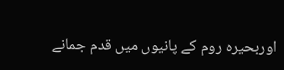اوربحیرہ روم کے پانیوں میں قدم جمانے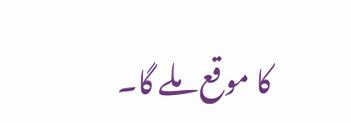کا موقع ملے گا۔